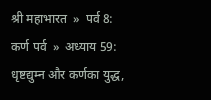श्री महाभारत  »  पर्व 8: कर्ण पर्व  »  अध्याय 59: धृष्टद्युम्न और कर्णका युद्ध,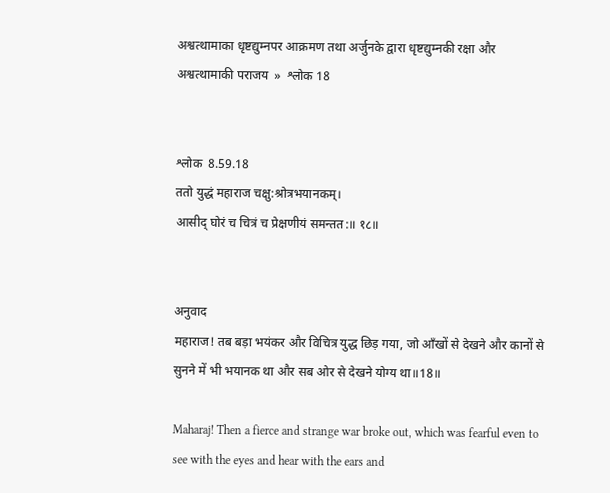अश्वत्थामाका धृष्टद्युम्नपर आक्रमण तथा अर्जुनके द्वारा धृष्टद्युम्नकी रक्षा और अश्वत्थामाकी पराजय  »  श्लोक 18


श्लोक  8.59.18
ततो युद्धं महाराज चक्षु:श्रोत्रभयानकम्।
आसीद् घोरं च चित्रं च प्रेक्षणीयं समन्तत:॥ १८॥


अनुवाद
महाराज! तब बड़ा भयंकर और विचित्र युद्ध छिड़ गया, जो आँखों से देखने और कानों से सुनने में भी भयानक था और सब ओर से देखने योग्य था॥18॥

Maharaj! Then a fierce and strange war broke out, which was fearful even to see with the eyes and hear with the ears and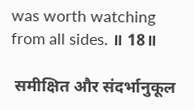was worth watching from all sides. ॥ 18॥

 समीक्षित और संदर्भानुकूल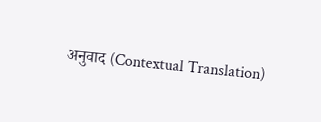अनुवाद (Contextual Translation)